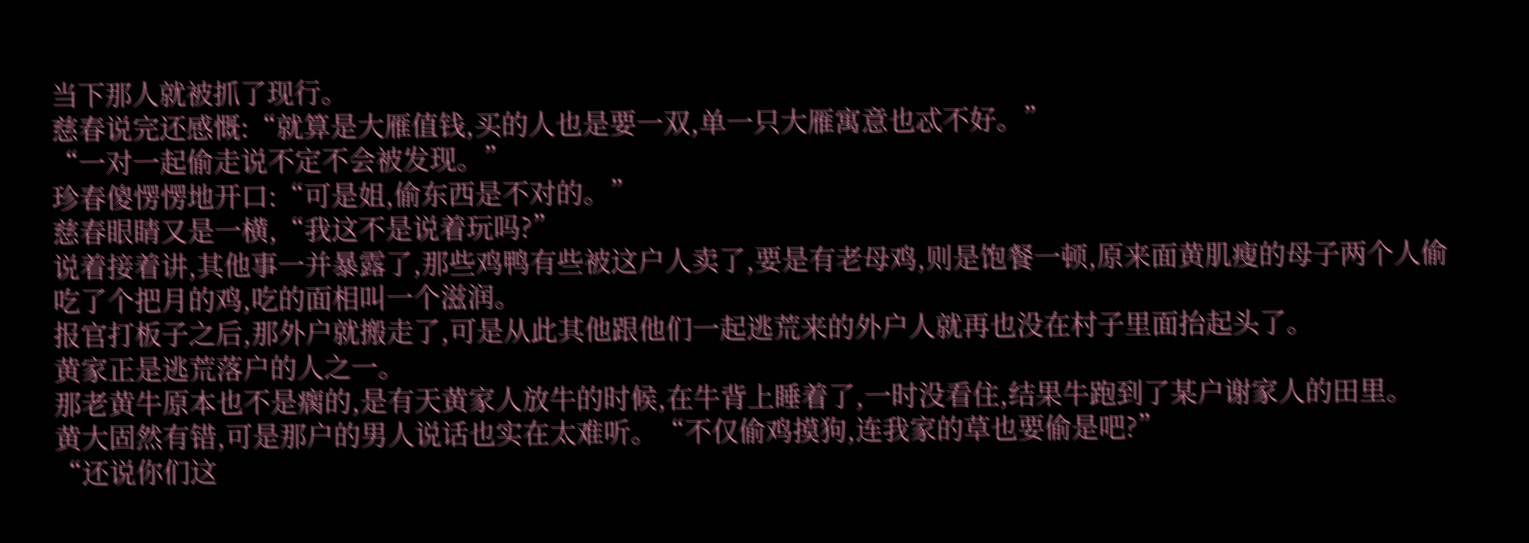当下那人就被抓了现行。
慈春说完还感慨:“就算是大雁值钱,买的人也是要一双,单一只大雁寓意也忒不好。”
“一对一起偷走说不定不会被发现。”
珍春傻愣愣地开口:“可是姐,偷东西是不对的。”
慈春眼睛又是一横,“我这不是说着玩吗?”
说着接着讲,其他事一并暴露了,那些鸡鸭有些被这户人卖了,要是有老母鸡,则是饱餐一顿,原来面黄肌瘦的母子两个人偷吃了个把月的鸡,吃的面相叫一个滋润。
报官打板子之后,那外户就搬走了,可是从此其他跟他们一起逃荒来的外户人就再也没在村子里面抬起头了。
黄家正是逃荒落户的人之一。
那老黄牛原本也不是瘸的,是有天黄家人放牛的时候,在牛背上睡着了,一时没看住,结果牛跑到了某户谢家人的田里。
黄大固然有错,可是那户的男人说话也实在太难听。“不仅偷鸡摸狗,连我家的草也要偷是吧?”
“还说你们这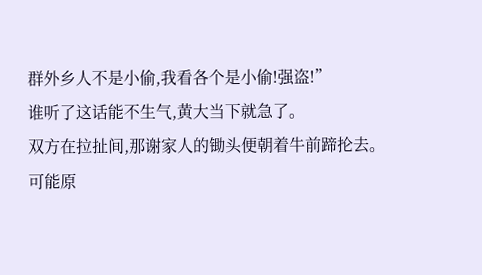群外乡人不是小偷,我看各个是小偷!强盗!”
谁听了这话能不生气,黄大当下就急了。
双方在拉扯间,那谢家人的锄头便朝着牛前蹄抡去。
可能原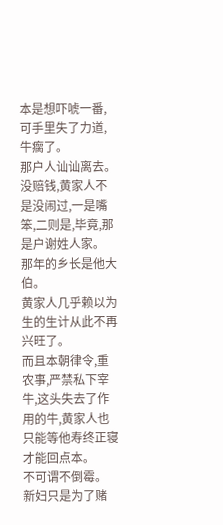本是想吓唬一番,可手里失了力道,牛瘸了。
那户人讪讪离去。
没赔钱,黄家人不是没闹过,一是嘴笨,二则是,毕竟,那是户谢姓人家。
那年的乡长是他大伯。
黄家人几乎赖以为生的生计从此不再兴旺了。
而且本朝律令,重农事,严禁私下宰牛,这头失去了作用的牛,黄家人也只能等他寿终正寝才能回点本。
不可谓不倒霉。
新妇只是为了赌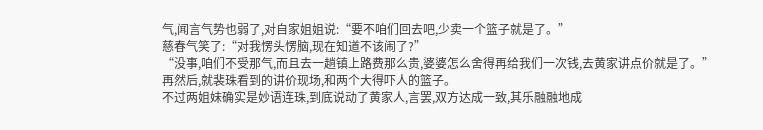气,闻言气势也弱了,对自家姐姐说:“要不咱们回去吧,少卖一个篮子就是了。”
慈春气笑了:“对我愣头愣脑,现在知道不该闹了?”
“没事,咱们不受那气,而且去一趟镇上路费那么贵,婆婆怎么舍得再给我们一次钱,去黄家讲点价就是了。”
再然后,就裴珠看到的讲价现场,和两个大得吓人的篮子。
不过两姐妹确实是妙语连珠,到底说动了黄家人,言罢,双方达成一致,其乐融融地成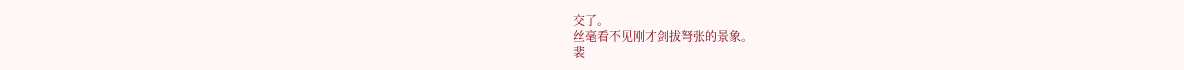交了。
丝毫看不见刚才剑拔弩张的景象。
裴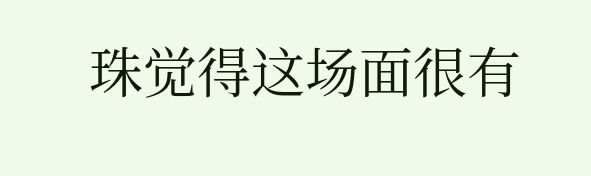珠觉得这场面很有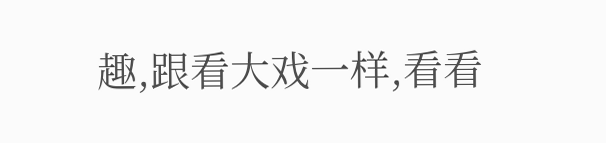趣,跟看大戏一样,看看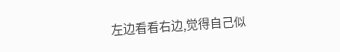左边看看右边,觉得自己似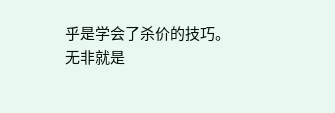乎是学会了杀价的技巧。
无非就是